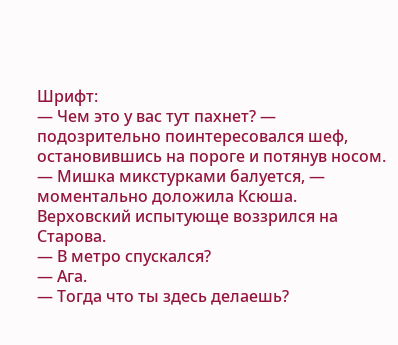Шрифт:
— Чем это у вас тут пахнет? — подозрительно поинтересовался шеф, остановившись на пороге и потянув носом.
— Мишка микстурками балуется, — моментально доложила Ксюша.
Верховский испытующе воззрился на Старова.
— В метро спускался?
— Ага.
— Тогда что ты здесь делаешь?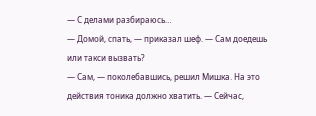— С делами разбираюсь…
— Домой, спать, — приказал шеф. — Сам доедешь или такси вызвать?
— Сам, — поколебавшись, решил Мишка. На это действия тоника должно хватить. — Сейчас,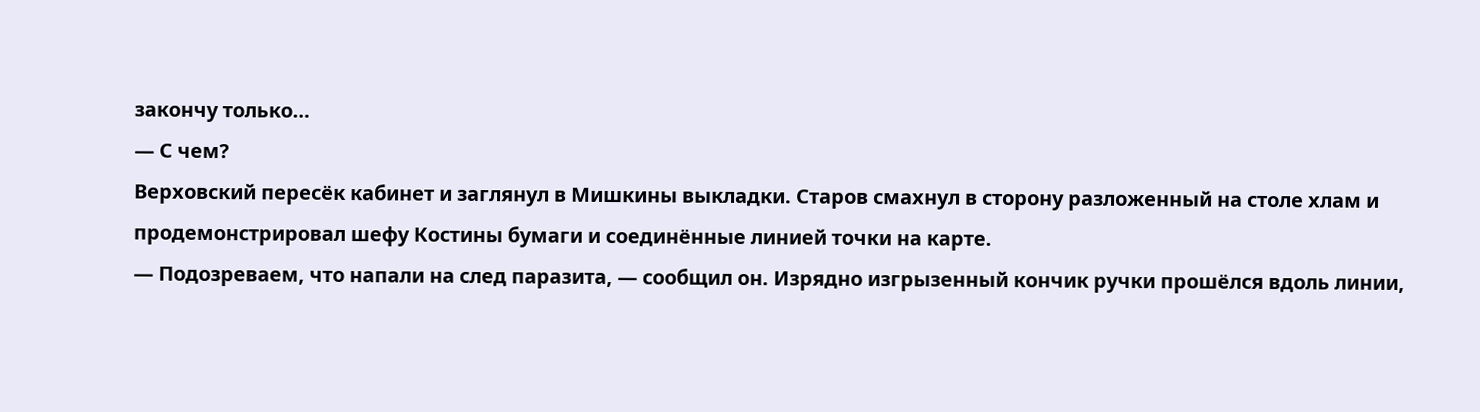закончу только…
— С чем?
Верховский пересёк кабинет и заглянул в Мишкины выкладки. Старов смахнул в сторону разложенный на столе хлам и продемонстрировал шефу Костины бумаги и соединённые линией точки на карте.
— Подозреваем, что напали на след паразита, — сообщил он. Изрядно изгрызенный кончик ручки прошёлся вдоль линии,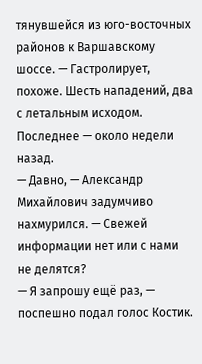тянувшейся из юго-восточных районов к Варшавскому шоссе. — Гастролирует, похоже. Шесть нападений, два с летальным исходом. Последнее — около недели назад.
— Давно, — Александр Михайлович задумчиво нахмурился. — Свежей информации нет или с нами не делятся?
— Я запрошу ещё раз, — поспешно подал голос Костик.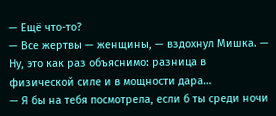— Ещё что-то?
— Все жертвы — женщины, — вздохнул Мишка. — Ну, это как раз объяснимо: разница в физической силе и в мощности дара…
— Я бы на тебя посмотрела, если б ты среди ночи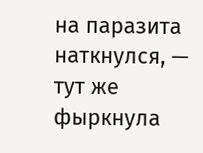на паразита наткнулся, — тут же фыркнула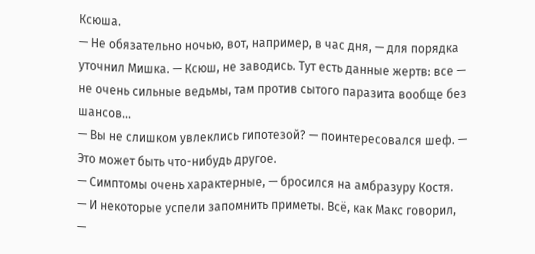Ксюша.
— Не обязательно ночью, вот, например, в час дня, — для порядка уточнил Мишка. — Ксюш, не заводись. Тут есть данные жертв: все — не очень сильные ведьмы, там против сытого паразита вообще без шансов…
— Вы не слишком увлеклись гипотезой? — поинтересовался шеф. — Это может быть что-нибудь другое.
— Симптомы очень характерные, — бросился на амбразуру Костя.
— И некоторые успели запомнить приметы. Всё, как Макс говорил, —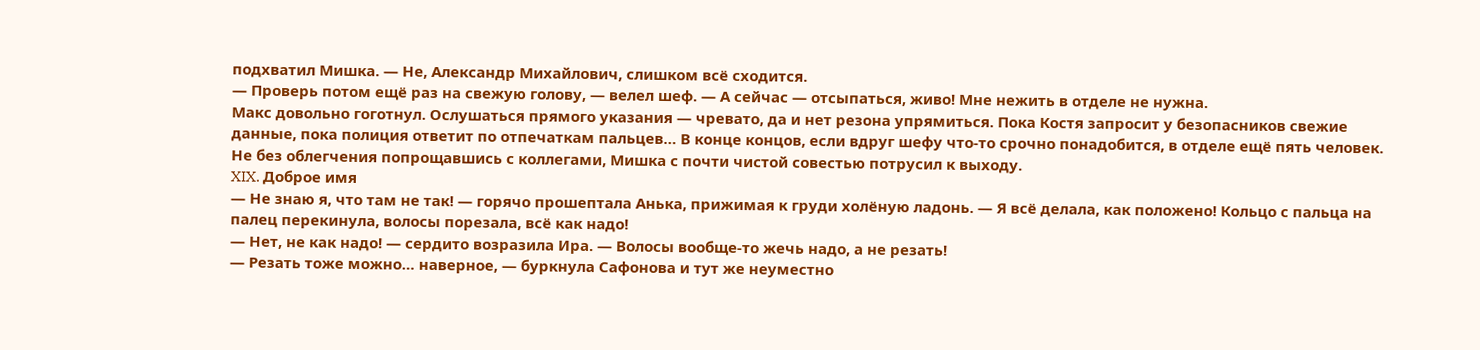подхватил Мишка. — Не, Александр Михайлович, слишком всё сходится.
— Проверь потом ещё раз на свежую голову, — велел шеф. — А сейчас — отсыпаться, живо! Мне нежить в отделе не нужна.
Макс довольно гоготнул. Ослушаться прямого указания — чревато, да и нет резона упрямиться. Пока Костя запросит у безопасников свежие данные, пока полиция ответит по отпечаткам пальцев… В конце концов, если вдруг шефу что-то срочно понадобится, в отделе ещё пять человек.
Не без облегчения попрощавшись с коллегами, Мишка с почти чистой совестью потрусил к выходу.
XIX. Доброе имя
— Не знаю я, что там не так! — горячо прошептала Анька, прижимая к груди холёную ладонь. — Я всё делала, как положено! Кольцо с пальца на палец перекинула, волосы порезала, всё как надо!
— Нет, не как надо! — сердито возразила Ира. — Волосы вообще-то жечь надо, а не резать!
— Резать тоже можно… наверное, — буркнула Сафонова и тут же неуместно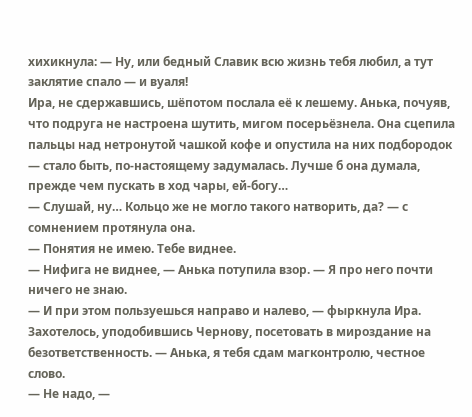хихикнула: — Ну, или бедный Славик всю жизнь тебя любил, а тут заклятие спало — и вуаля!
Ира, не сдержавшись, шёпотом послала её к лешему. Анька, почуяв, что подруга не настроена шутить, мигом посерьёзнела. Она сцепила пальцы над нетронутой чашкой кофе и опустила на них подбородок — стало быть, по-настоящему задумалась. Лучше б она думала, прежде чем пускать в ход чары, ей-богу…
— Слушай, ну… Кольцо же не могло такого натворить, да? — с сомнением протянула она.
— Понятия не имею. Тебе виднее.
— Нифига не виднее, — Анька потупила взор. — Я про него почти ничего не знаю.
— И при этом пользуешься направо и налево, — фыркнула Ира. Захотелось, уподобившись Чернову, посетовать в мироздание на безответственность. — Анька, я тебя сдам магконтролю, честное слово.
— Не надо, —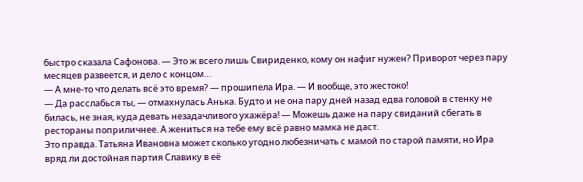быстро сказала Сафонова. — Это ж всего лишь Свириденко, кому он нафиг нужен? Приворот через пару месяцев развеется, и дело с концом…
— А мне-то что делать всё это время? — прошипела Ира. — И вообще, это жестоко!
— Да расслабься ты, — отмахнулась Анька. Будто и не она пару дней назад едва головой в стенку не билась, не зная, куда девать незадачливого ухажёра! — Можешь даже на пару свиданий сбегать в рестораны поприличнее. А жениться на тебе ему всё равно мамка не даст.
Это правда. Татьяна Ивановна может сколько угодно любезничать с мамой по старой памяти, но Ира вряд ли достойная партия Славику в её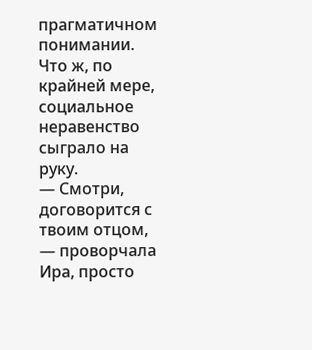прагматичном понимании. Что ж, по крайней мере, социальное неравенство сыграло на руку.
— Смотри, договорится с твоим отцом, — проворчала Ира, просто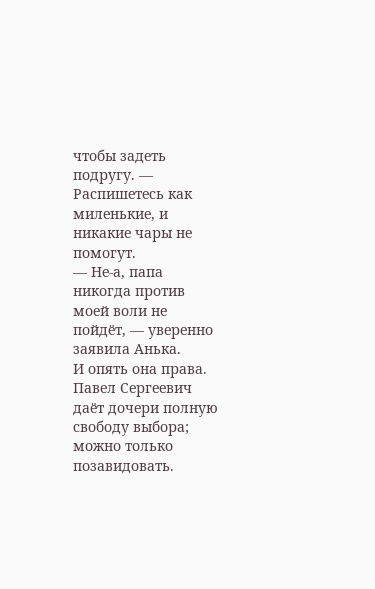чтобы задеть подругу. — Распишетесь как миленькие, и никакие чары не помогут.
— Не-а, папа никогда против моей воли не пойдёт, — уверенно заявила Анька.
И опять она права. Павел Сергеевич даёт дочери полную свободу выбора; можно только позавидовать.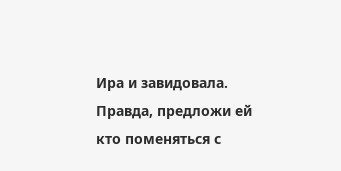Ира и завидовала. Правда, предложи ей кто поменяться с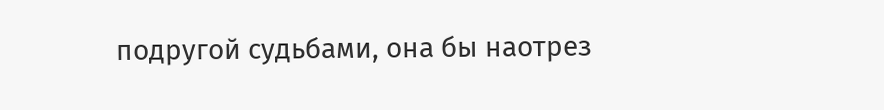подругой судьбами, она бы наотрез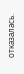отказалась.